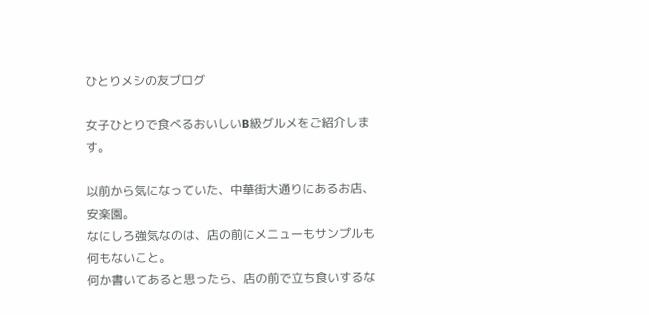ひとりメシの友ブログ

女子ひとりで食べるおいしいB級グルメをご紹介します。

以前から気になっていた、中華街大通りにあるお店、安楽園。
なにしろ強気なのは、店の前にメニューもサンプルも何もないこと。
何か書いてあると思ったら、店の前で立ち食いするな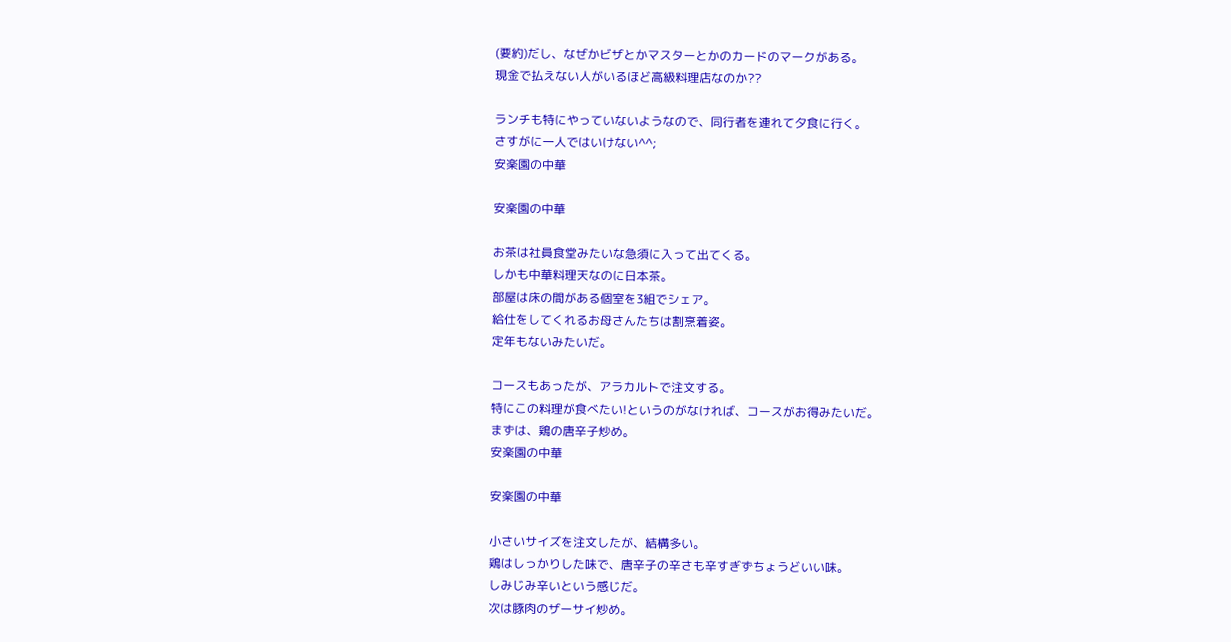(要約)だし、なぜかビザとかマスターとかのカードのマークがある。
現金で払えない人がいるほど高級料理店なのか??

ランチも特にやっていないようなので、同行者を連れて夕食に行く。
さすがに一人ではいけない^^;
安楽園の中華

安楽園の中華

お茶は社員食堂みたいな急須に入って出てくる。
しかも中華料理天なのに日本茶。
部屋は床の間がある個室を3組でシェア。
給仕をしてくれるお母さんたちは割烹着姿。
定年もないみたいだ。

コースもあったが、アラカルトで注文する。
特にこの料理が食べたい!というのがなければ、コースがお得みたいだ。
まずは、鶏の唐辛子炒め。
安楽園の中華

安楽園の中華

小さいサイズを注文したが、結構多い。
鶏はしっかりした味で、唐辛子の辛さも辛すぎずちょうどいい味。
しみじみ辛いという感じだ。
次は豚肉のザーサイ炒め。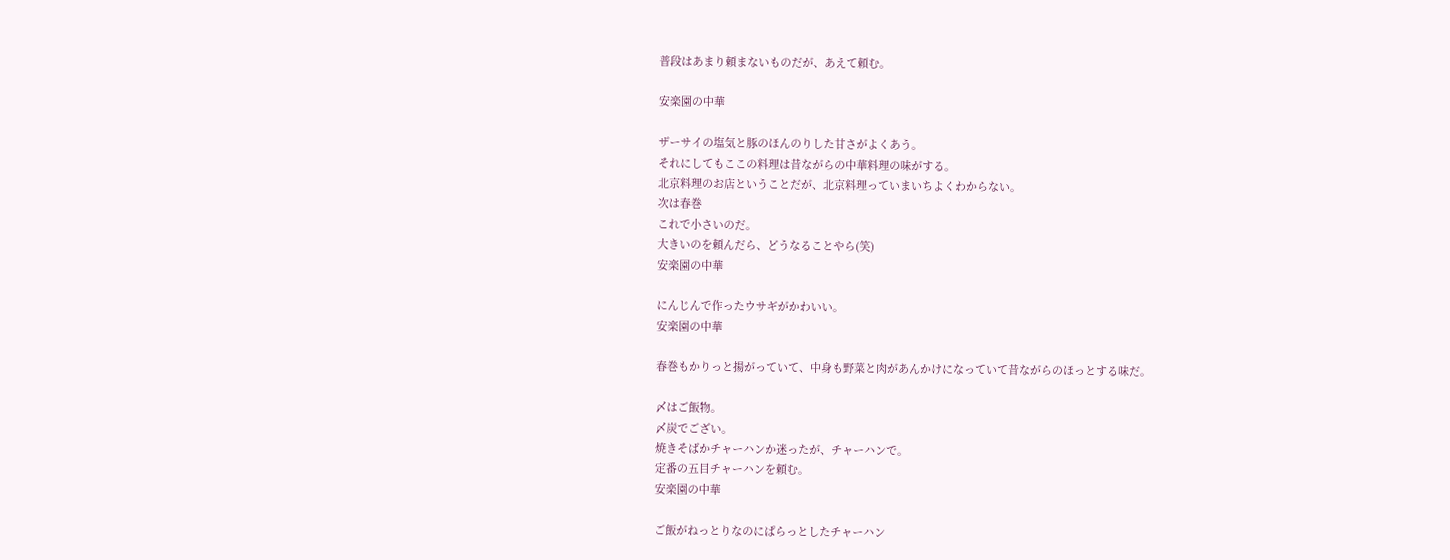普段はあまり頼まないものだが、あえて頼む。

安楽園の中華

ザーサイの塩気と豚のほんのりした甘さがよくあう。
それにしてもここの料理は昔ながらの中華料理の味がする。
北京料理のお店ということだが、北京料理っていまいちよくわからない。
次は春巻
これで小さいのだ。
大きいのを頼んだら、どうなることやら(笑)
安楽園の中華

にんじんで作ったウサギがかわいい。
安楽園の中華

春巻もかりっと揚がっていて、中身も野菜と肉があんかけになっていて昔ながらのほっとする味だ。

〆はご飯物。
〆炭でござい。
焼きそばかチャーハンか迷ったが、チャーハンで。
定番の五目チャーハンを頼む。
安楽園の中華

ご飯がねっとりなのにぱらっとしたチャーハン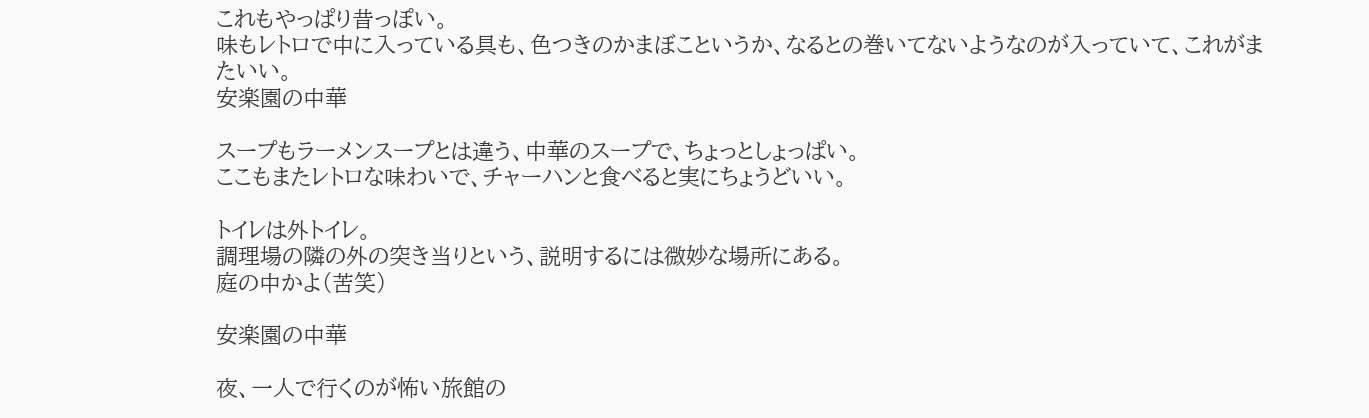これもやっぱり昔っぽい。
味もレトロで中に入っている具も、色つきのかまぼこというか、なるとの巻いてないようなのが入っていて、これがまたいい。
安楽園の中華

スープもラーメンスープとは違う、中華のスープで、ちょっとしょっぱい。
ここもまたレトロな味わいで、チャーハンと食べると実にちょうどいい。

トイレは外トイレ。
調理場の隣の外の突き当りという、説明するには微妙な場所にある。
庭の中かよ(苦笑)

安楽園の中華

夜、一人で行くのが怖い旅館の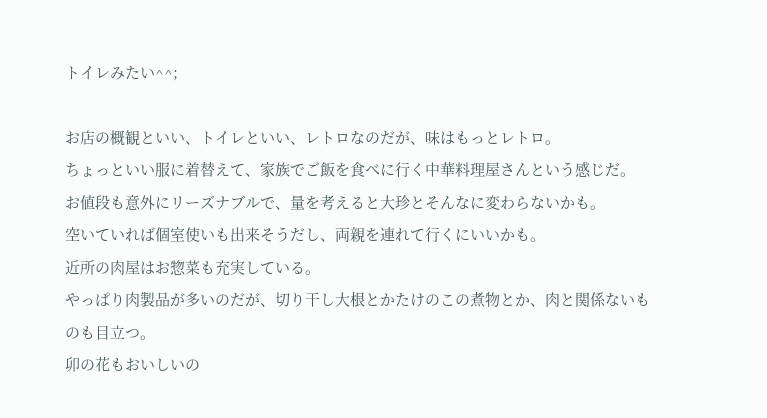トイレみたい^^;

お店の概観といい、トイレといい、レトロなのだが、味はもっとレトロ。
ちょっといい服に着替えて、家族でご飯を食べに行く中華料理屋さんという感じだ。
お値段も意外にリーズナブルで、量を考えると大珍とそんなに変わらないかも。
空いていれば個室使いも出来そうだし、両親を連れて行くにいいかも。
近所の肉屋はお惣菜も充実している。
やっぱり肉製品が多いのだが、切り干し大根とかたけのこの煮物とか、肉と関係ないものも目立つ。
卯の花もおいしいの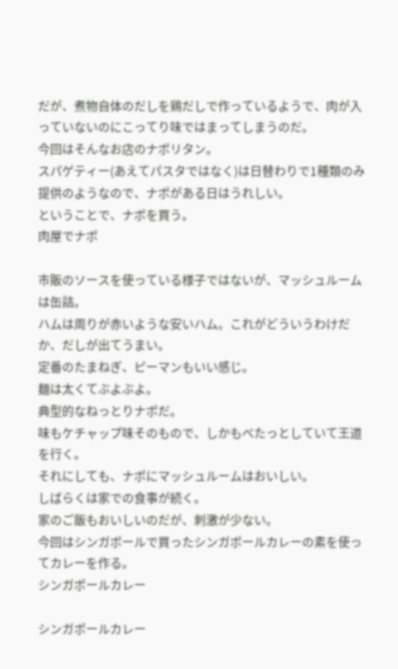だが、煮物自体のだしを鶏だしで作っているようで、肉が入っていないのにこってり味ではまってしまうのだ。
今回はそんなお店のナポリタン。
スパゲティー(あえてパスタではなく)は日替わりで1種類のみ提供のようなので、ナポがある日はうれしい。
ということで、ナポを買う。
肉屋でナポ

市販のソースを使っている様子ではないが、マッシュルームは缶詰。
ハムは周りが赤いような安いハム。これがどういうわけだか、だしが出てうまい。
定番のたまねぎ、ピーマンもいい感じ。
麺は太くてぶよぶよ。
典型的なねっとりナポだ。
味もケチャップ味そのもので、しかもべたっとしていて王道を行く。
それにしても、ナポにマッシュルームはおいしい。
しばらくは家での食事が続く。
家のご飯もおいしいのだが、刺激が少ない。
今回はシンガポールで買ったシンガポールカレーの素を使ってカレーを作る。
シンガポールカレー

シンガポールカレー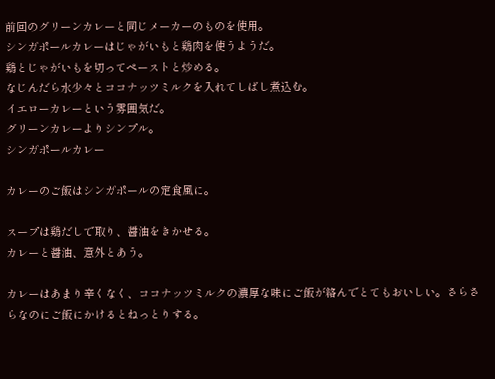前回のグリーンカレーと同じメーカーのものを使用。
シンガポールカレーはじゃがいもと鶏肉を使うようだ。
鶏とじゃがいもを切ってペーストと炒める。
なじんだら水少々とココナッツミルクを入れてしばし煮込む。
イエローカレーという雰囲気だ。
グリーンカレーよりシンプル。
シンガポールカレー

カレーのご飯はシンガポールの定食風に。

スープは鶏だしで取り、醤油をきかせる。
カレーと醤油、意外とあう。

カレーはあまり辛くなく、ココナッツミルクの濃厚な味にご飯が絡んでとてもおいしい。さらさらなのにご飯にかけるとねっとりする。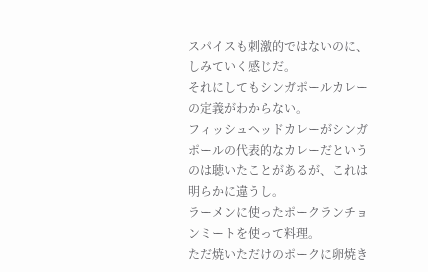スパイスも刺激的ではないのに、しみていく感じだ。
それにしてもシンガポールカレーの定義がわからない。
フィッシュヘッドカレーがシンガポールの代表的なカレーだというのは聴いたことがあるが、これは明らかに違うし。
ラーメンに使ったポークランチョンミートを使って料理。
ただ焼いただけのポークに卵焼き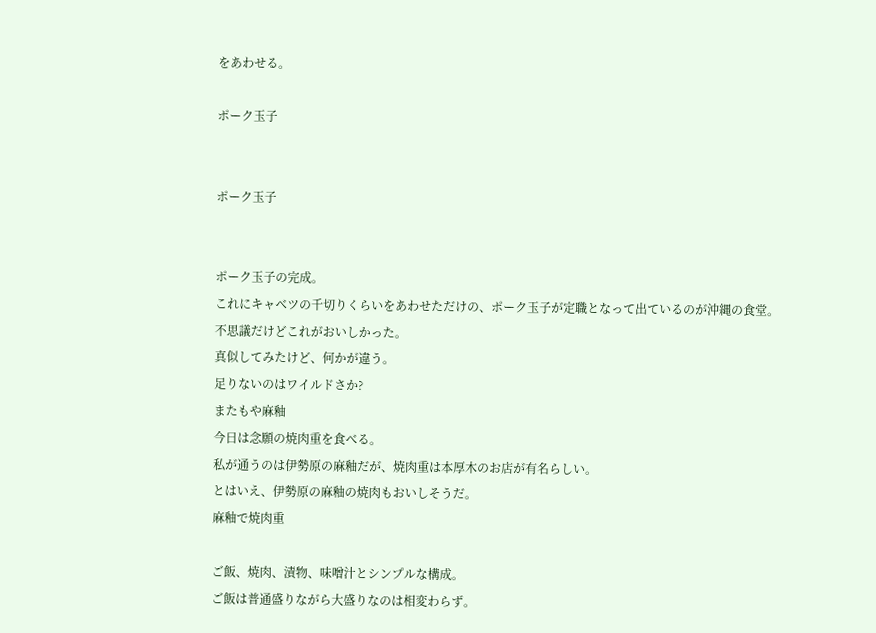をあわせる。

ポーク玉子


ポーク玉子


ポーク玉子の完成。
これにキャベツの千切りくらいをあわせただけの、ポーク玉子が定職となって出ているのが沖縄の食堂。
不思議だけどこれがおいしかった。
真似してみたけど、何かが違う。
足りないのはワイルドさか?
またもや麻釉
今日は念願の焼肉重を食べる。
私が通うのは伊勢原の麻釉だが、焼肉重は本厚木のお店が有名らしい。
とはいえ、伊勢原の麻釉の焼肉もおいしそうだ。
麻釉で焼肉重

ご飯、焼肉、漬物、味噌汁とシンプルな構成。
ご飯は普通盛りながら大盛りなのは相変わらず。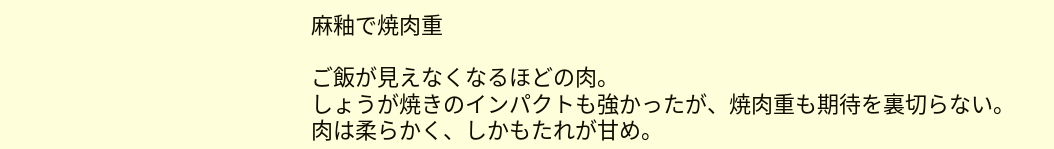麻釉で焼肉重

ご飯が見えなくなるほどの肉。
しょうが焼きのインパクトも強かったが、焼肉重も期待を裏切らない。
肉は柔らかく、しかもたれが甘め。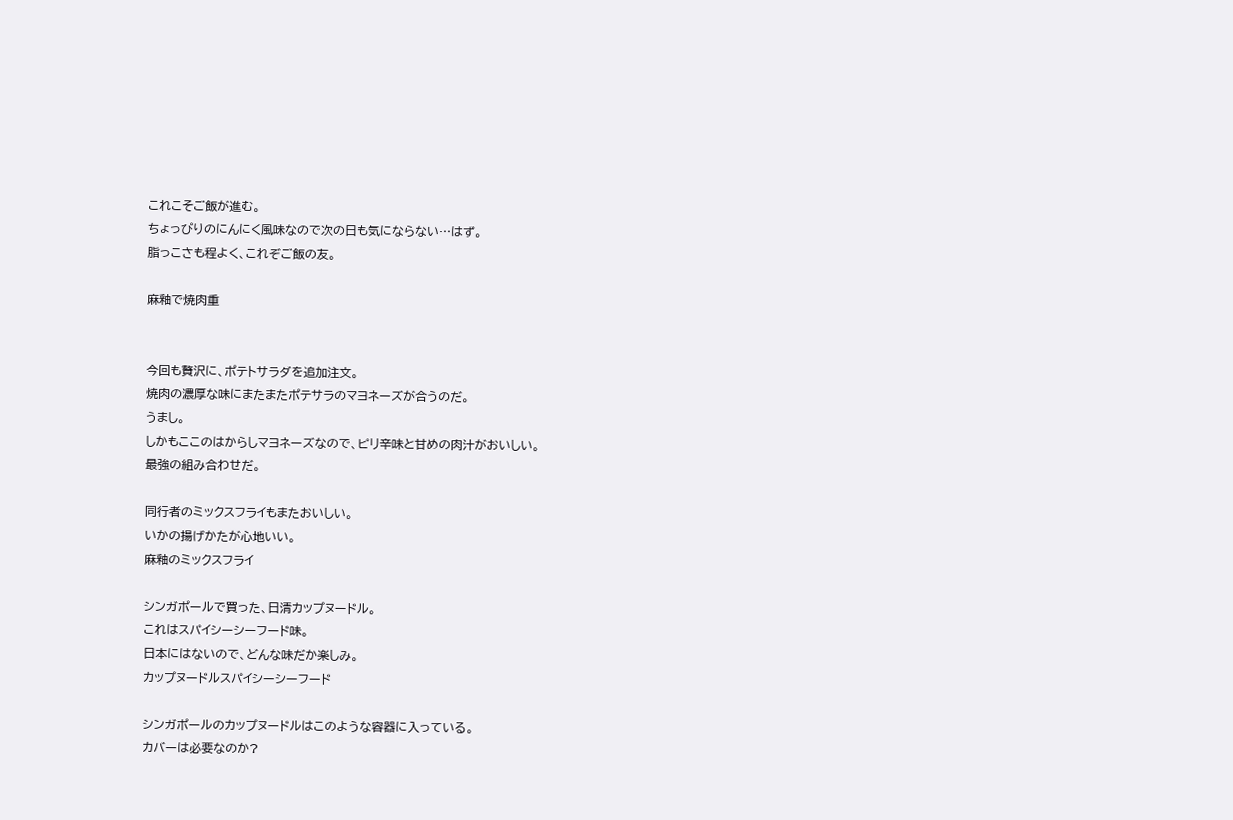これこそご飯が進む。
ちょっぴりのにんにく風味なので次の日も気にならない…はず。
脂っこさも程よく、これぞご飯の友。

麻釉で焼肉重


今回も贅沢に、ポテトサラダを追加注文。
焼肉の濃厚な味にまたまたポテサラのマヨネーズが合うのだ。
うまし。
しかもここのはからしマヨネーズなので、ピリ辛味と甘めの肉汁がおいしい。
最強の組み合わせだ。

同行者のミックスフライもまたおいしい。
いかの揚げかたが心地いい。
麻釉のミックスフライ

シンガポールで買った、日清カップヌードル。
これはスパイシーシーフード味。
日本にはないので、どんな味だか楽しみ。
カップヌードルスパイシーシーフード

シンガポールのカップヌードルはこのような容器に入っている。
カバーは必要なのか?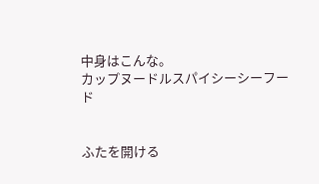中身はこんな。
カップヌードルスパイシーシーフード


ふたを開ける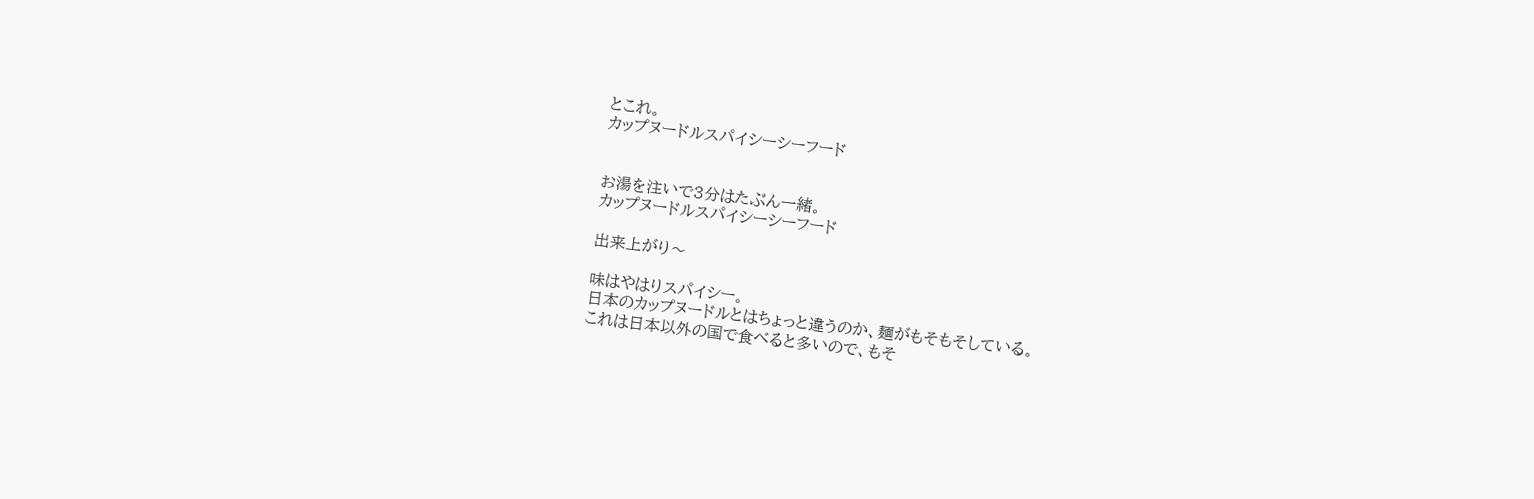とこれ。
カップヌードルスパイシーシーフード


お湯を注いで3分はたぶん一緒。
カップヌードルスパイシーシーフード

出来上がり〜

味はやはりスパイシー。
日本のカップヌードルとはちょっと違うのか、麺がもそもそしている。
これは日本以外の国で食べると多いので、もそ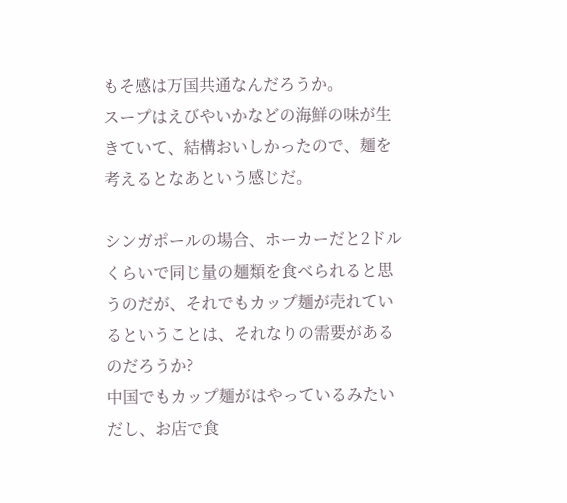もそ感は万国共通なんだろうか。
スープはえびやいかなどの海鮮の味が生きていて、結構おいしかったので、麺を考えるとなあという感じだ。

シンガポールの場合、ホーカーだと2ドルくらいで同じ量の麺類を食べられると思うのだが、それでもカップ麺が売れているということは、それなりの需要があるのだろうか?
中国でもカップ麺がはやっているみたいだし、お店で食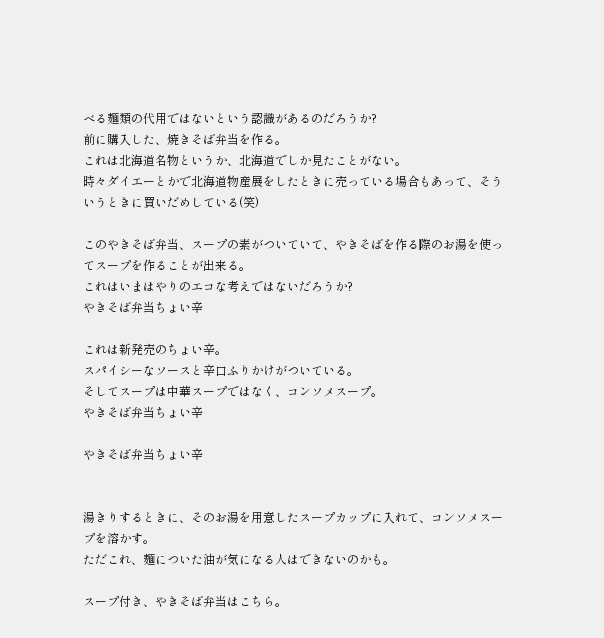べる麺類の代用ではないという認識があるのだろうか?
前に購入した、焼きそば弁当を作る。
これは北海道名物というか、北海道でしか見たことがない。
時々ダイエーとかで北海道物産展をしたときに売っている場合もあって、そういうときに買いだめしている(笑)

このやきそば弁当、スープの素がついていて、やきそばを作る際のお湯を使ってスープを作ることが出来る。
これはいまはやりのエコな考えではないだろうか?
やきそば弁当ちょい辛

これは新発売のちょい辛。
スパイシーなソースと辛口ふりかけがついている。
そしてスープは中華スープではなく、コンソメスープ。
やきそば弁当ちょい辛

やきそば弁当ちょい辛


湯きりするときに、そのお湯を用意したスープカップに入れて、コンソメスープを溶かす。
ただこれ、麺についた油が気になる人はできないのかも。

スープ付き、やきそば弁当はこちら。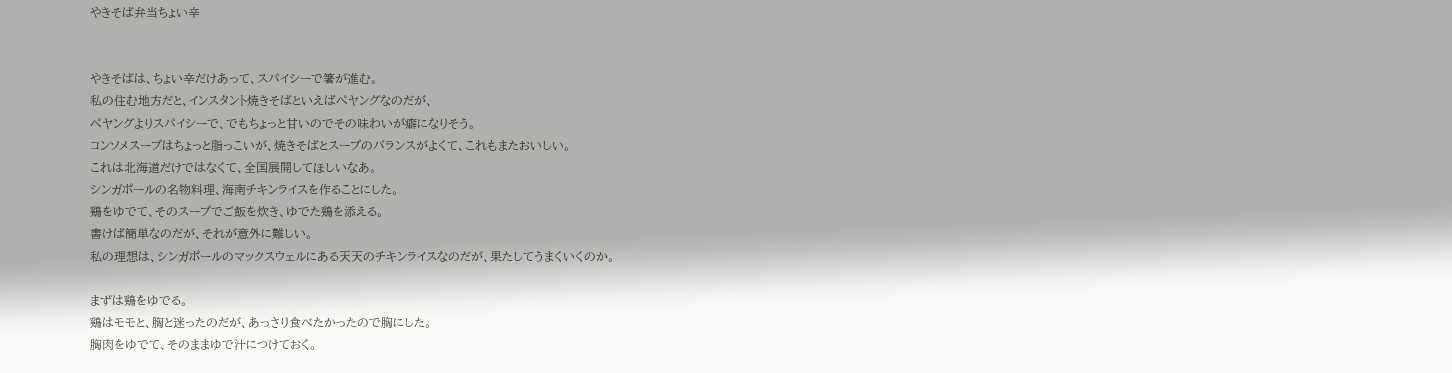やきそば弁当ちょい辛


やきそばは、ちょい辛だけあって、スパイシーで箸が進む。
私の住む地方だと、インスタント焼きそばといえばぺヤングなのだが、
ぺヤングよりスパイシーで、でもちょっと甘いのでその味わいが癖になりそう。
コンソメスープはちょっと脂っこいが、焼きそばとスープのバランスがよくて、これもまたおいしい。
これは北海道だけではなくて、全国展開してほしいなあ。
シンガポールの名物料理、海南チキンライスを作ることにした。
鶏をゆでて、そのスープでご飯を炊き、ゆでた鶏を添える。
書けば簡単なのだが、それが意外に難しい。
私の理想は、シンガポールのマックスウェルにある天天のチキンライスなのだが、果たしてうまくいくのか。

まずは鶏をゆでる。
鶏はモモと、胸と迷ったのだが、あっさり食べたかったので胸にした。
胸肉をゆでて、そのままゆで汁につけておく。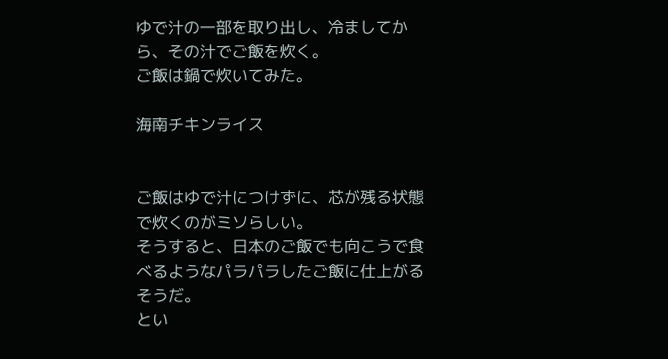ゆで汁の一部を取り出し、冷ましてから、その汁でご飯を炊く。
ご飯は鍋で炊いてみた。

海南チキンライス


ご飯はゆで汁につけずに、芯が残る状態で炊くのがミソらしい。
そうすると、日本のご飯でも向こうで食べるようなパラパラしたご飯に仕上がるそうだ。
とい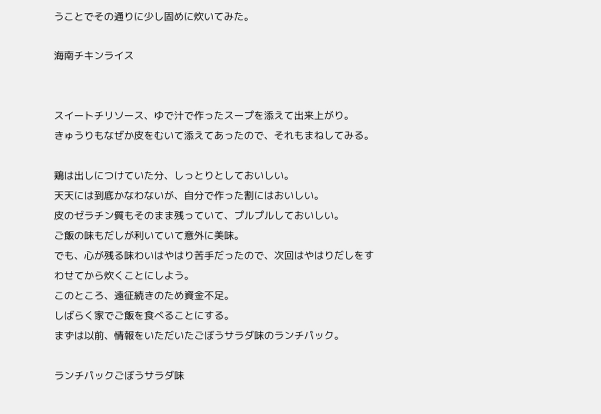うことでその通りに少し固めに炊いてみた。

海南チキンライス


スイートチリソース、ゆで汁で作ったスープを添えて出来上がり。
きゅうりもなぜか皮をむいて添えてあったので、それもまねしてみる。

鶏は出しにつけていた分、しっとりとしておいしい。
天天には到底かなわないが、自分で作った割にはおいしい。
皮のゼラチン質もそのまま残っていて、プルプルしておいしい。
ご飯の味もだしが利いていて意外に美味。
でも、心が残る味わいはやはり苦手だったので、次回はやはりだしをすわせてから炊くことにしよう。
このところ、遠征続きのため資金不足。
しばらく家でご飯を食べることにする。
まずは以前、情報をいただいたごぼうサラダ味のランチパック。

ランチパックごぼうサラダ味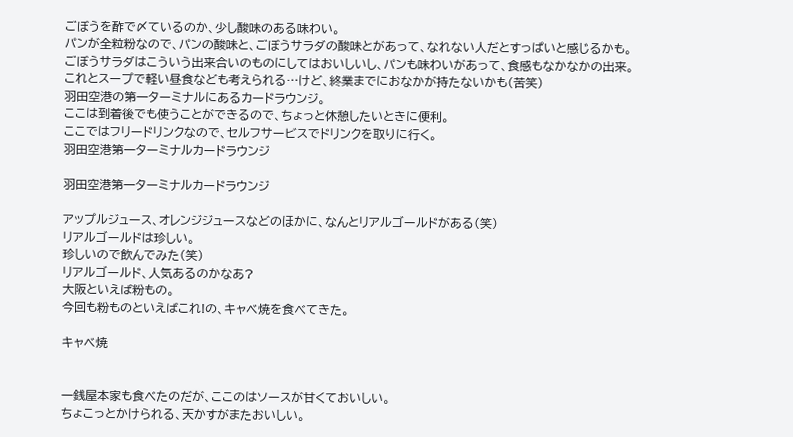ごぼうを酢で〆ているのか、少し酸味のある味わい。
パンが全粒粉なので、パンの酸味と、ごぼうサラダの酸味とがあって、なれない人だとすっぱいと感じるかも。
ごぼうサラダはこういう出来合いのものにしてはおいしいし、パンも味わいがあって、食感もなかなかの出来。
これとスープで軽い昼食なども考えられる…けど、終業までにおなかが持たないかも(苦笑)
羽田空港の第一ターミナルにあるカードラウンジ。
ここは到着後でも使うことができるので、ちょっと休憩したいときに便利。
ここではフリードリンクなので、セルフサービスでドリンクを取りに行く。
羽田空港第一ターミナルカードラウンジ

羽田空港第一ターミナルカードラウンジ

アップルジュース、オレンジジュースなどのほかに、なんとリアルゴールドがある(笑)
リアルゴールドは珍しい。
珍しいので飲んでみた(笑)
リアルゴールド、人気あるのかなあ?
大阪といえば粉もの。
今回も粉ものといえばこれ!の、キャベ焼を食べてきた。

キャベ焼


一銭屋本家も食べたのだが、ここのはソースが甘くておいしい。
ちょこっとかけられる、天かすがまたおいしい。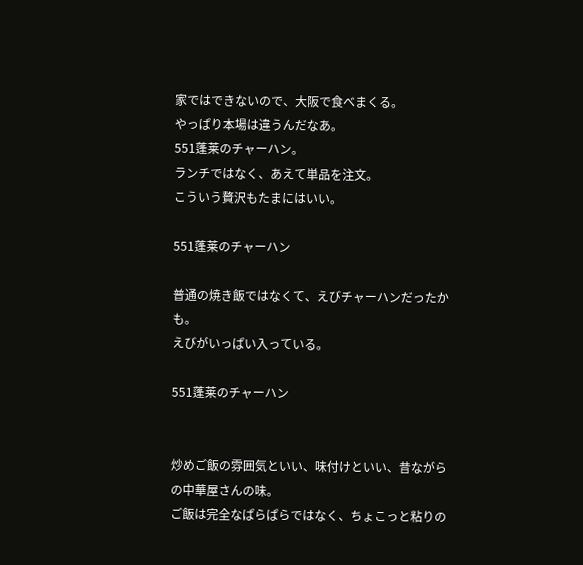家ではできないので、大阪で食べまくる。
やっぱり本場は違うんだなあ。
551蓬莱のチャーハン。
ランチではなく、あえて単品を注文。
こういう贅沢もたまにはいい。

551蓬莱のチャーハン

普通の焼き飯ではなくて、えびチャーハンだったかも。
えびがいっぱい入っている。

551蓬莱のチャーハン


炒めご飯の雰囲気といい、味付けといい、昔ながらの中華屋さんの味。
ご飯は完全なぱらぱらではなく、ちょこっと粘りの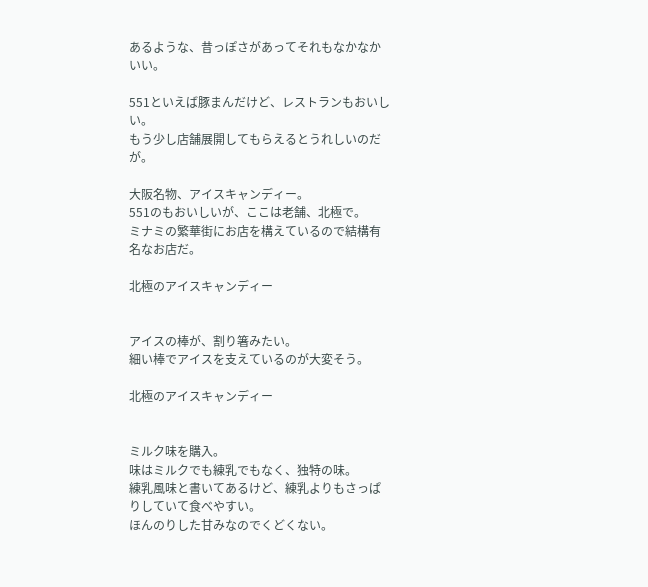あるような、昔っぽさがあってそれもなかなかいい。

551といえば豚まんだけど、レストランもおいしい。
もう少し店舗展開してもらえるとうれしいのだが。

大阪名物、アイスキャンディー。
551のもおいしいが、ここは老舗、北極で。
ミナミの繁華街にお店を構えているので結構有名なお店だ。

北極のアイスキャンディー


アイスの棒が、割り箸みたい。
細い棒でアイスを支えているのが大変そう。

北極のアイスキャンディー


ミルク味を購入。
味はミルクでも練乳でもなく、独特の味。
練乳風味と書いてあるけど、練乳よりもさっぱりしていて食べやすい。
ほんのりした甘みなのでくどくない。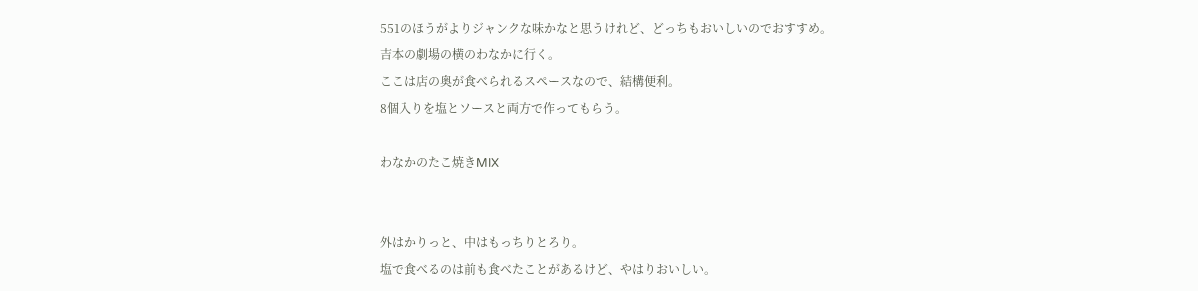551のほうがよりジャンクな味かなと思うけれど、どっちもおいしいのでおすすめ。
吉本の劇場の横のわなかに行く。
ここは店の奥が食べられるスペースなので、結構便利。
8個入りを塩とソースと両方で作ってもらう。

わなかのたこ焼きMIX


外はかりっと、中はもっちりとろり。
塩で食べるのは前も食べたことがあるけど、やはりおいしい。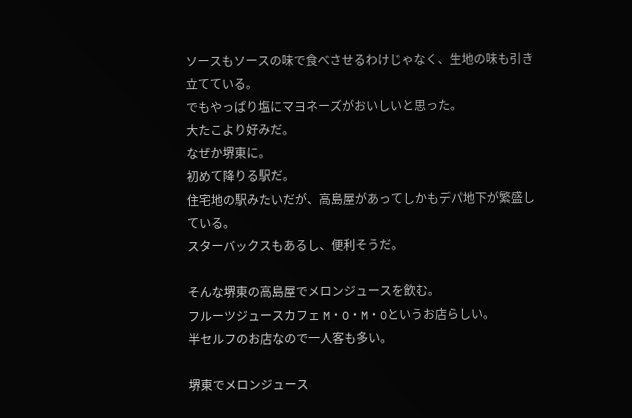ソースもソースの味で食べさせるわけじゃなく、生地の味も引き立てている。
でもやっぱり塩にマヨネーズがおいしいと思った。
大たこより好みだ。
なぜか堺東に。
初めて降りる駅だ。
住宅地の駅みたいだが、高島屋があってしかもデパ地下が繁盛している。
スターバックスもあるし、便利そうだ。

そんな堺東の高島屋でメロンジュースを飲む。
フルーツジュースカフェ M・O・M・Oというお店らしい。
半セルフのお店なので一人客も多い。

堺東でメロンジュース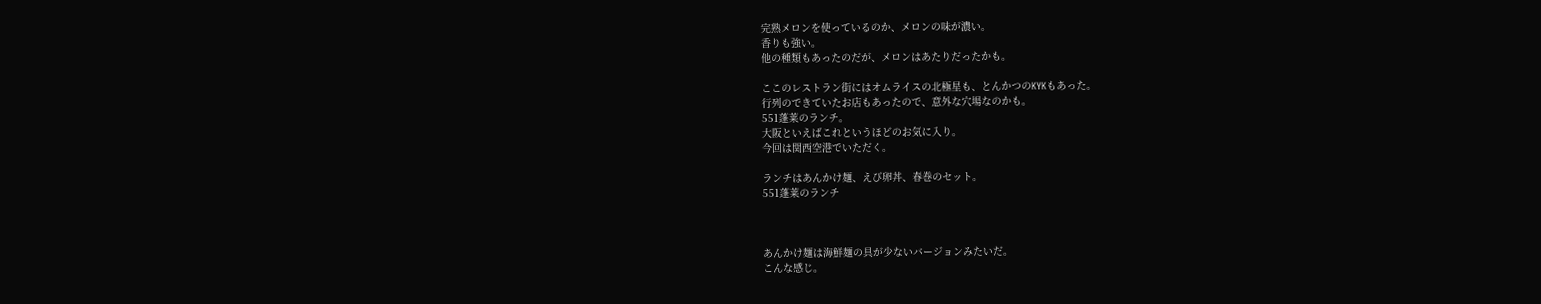完熟メロンを使っているのか、メロンの味が濃い。
香りも強い。
他の種類もあったのだが、メロンはあたりだったかも。

ここのレストラン街にはオムライスの北極星も、とんかつのKYKもあった。
行列のできていたお店もあったので、意外な穴場なのかも。
551蓬莱のランチ。
大阪といえばこれというほどのお気に入り。
今回は関西空港でいただく。

ランチはあんかけ麺、えび卵丼、春巻のセット。
551蓬莱のランチ



あんかけ麺は海鮮麺の具が少ないバージョンみたいだ。
こんな感じ。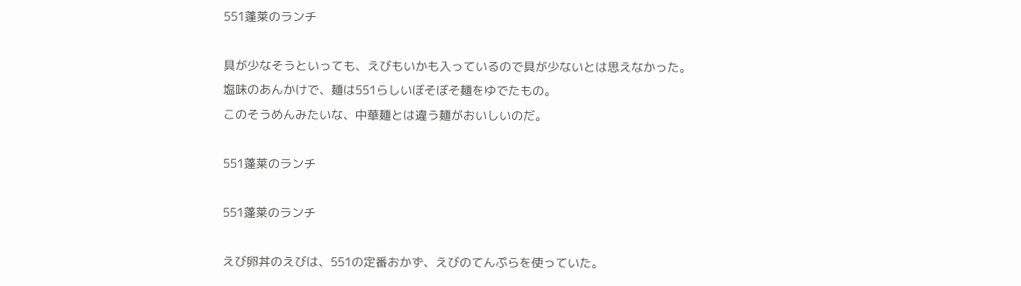551蓬莱のランチ

具が少なそうといっても、えびもいかも入っているので具が少ないとは思えなかった。
塩味のあんかけで、麺は551らしいぼそぼそ麺をゆでたもの。
このそうめんみたいな、中華麺とは違う麺がおいしいのだ。

551蓬莱のランチ

551蓬莱のランチ

えび卵丼のえびは、551の定番おかず、えびのてんぷらを使っていた。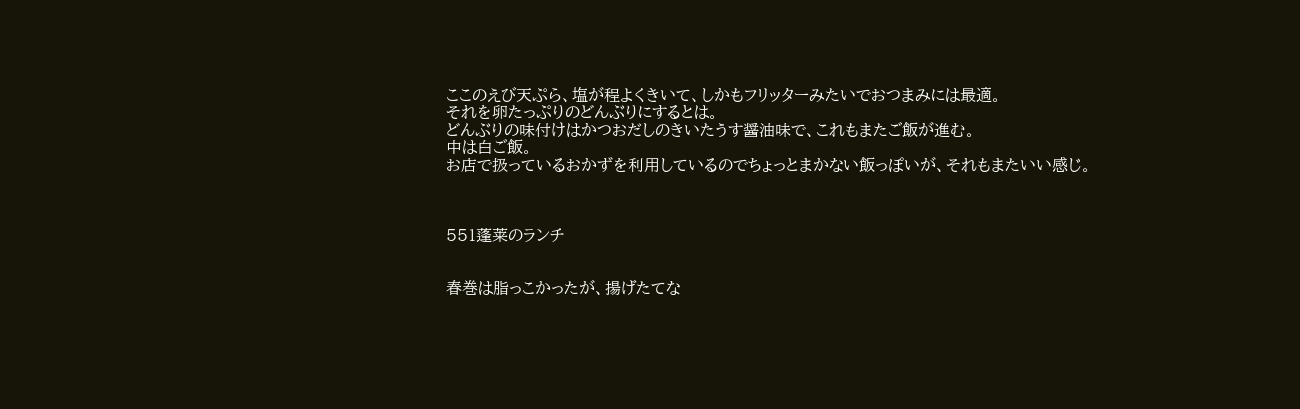ここのえび天ぷら、塩が程よくきいて、しかもフリッターみたいでおつまみには最適。
それを卵たっぷりのどんぶりにするとは。
どんぶりの味付けはかつおだしのきいたうす醤油味で、これもまたご飯が進む。
中は白ご飯。
お店で扱っているおかずを利用しているのでちょっとまかない飯っぽいが、それもまたいい感じ。



551蓬莱のランチ


春巻は脂っこかったが、揚げたてな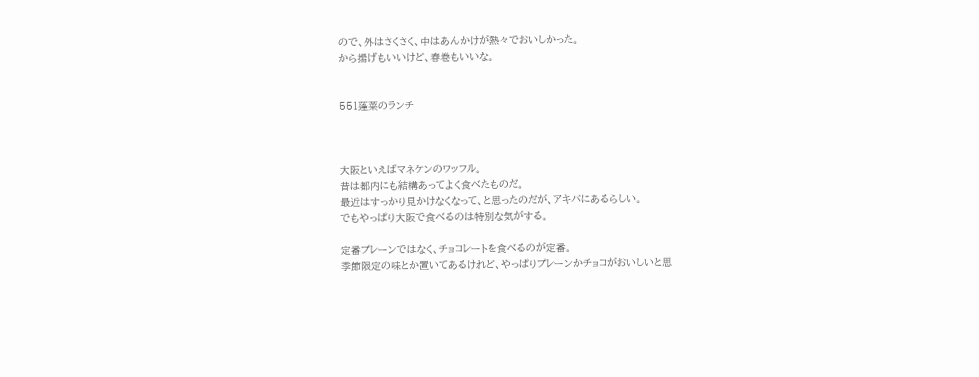ので、外はさくさく、中はあんかけが熱々でおいしかった。
から揚げもいいけど、春巻もいいな。


551蓬莱のランチ



大阪といえばマネケンのワッフル。
昔は都内にも結構あってよく食べたものだ。
最近はすっかり見かけなくなって、と思ったのだが、アキバにあるらしい。
でもやっぱり大阪で食べるのは特別な気がする。

定番プレーンではなく、チョコレートを食べるのが定番。
季節限定の味とか置いてあるけれど、やっぱりプレーンかチョコがおいしいと思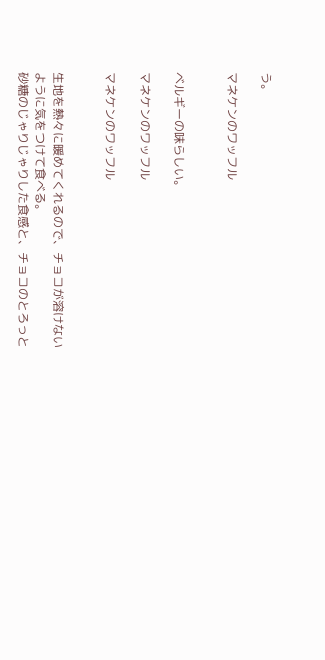う。

マネケンのワッフル


ベルギーの味らしい。

マネケンのワッフル

マネケンのワッフル


生地を熱々に暖めてくれるので、チョコが溶けないように気をつけて食べる。
砂糖のじゃりじゃりした食感と、チョコのとろっと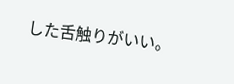した舌触りがいい。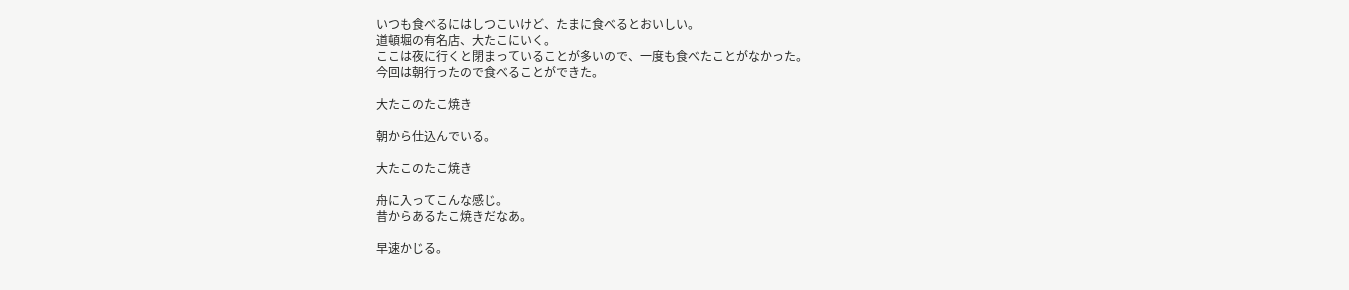いつも食べるにはしつこいけど、たまに食べるとおいしい。
道頓堀の有名店、大たこにいく。
ここは夜に行くと閉まっていることが多いので、一度も食べたことがなかった。
今回は朝行ったので食べることができた。

大たこのたこ焼き

朝から仕込んでいる。

大たこのたこ焼き

舟に入ってこんな感じ。
昔からあるたこ焼きだなあ。

早速かじる。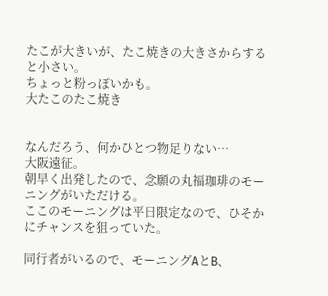たこが大きいが、たこ焼きの大きさからすると小さい。
ちょっと粉っぽいかも。
大たこのたこ焼き


なんだろう、何かひとつ物足りない…
大阪遠征。
朝早く出発したので、念願の丸福珈琲のモーニングがいただける。
ここのモーニングは平日限定なので、ひそかにチャンスを狙っていた。

同行者がいるので、モーニングAとB、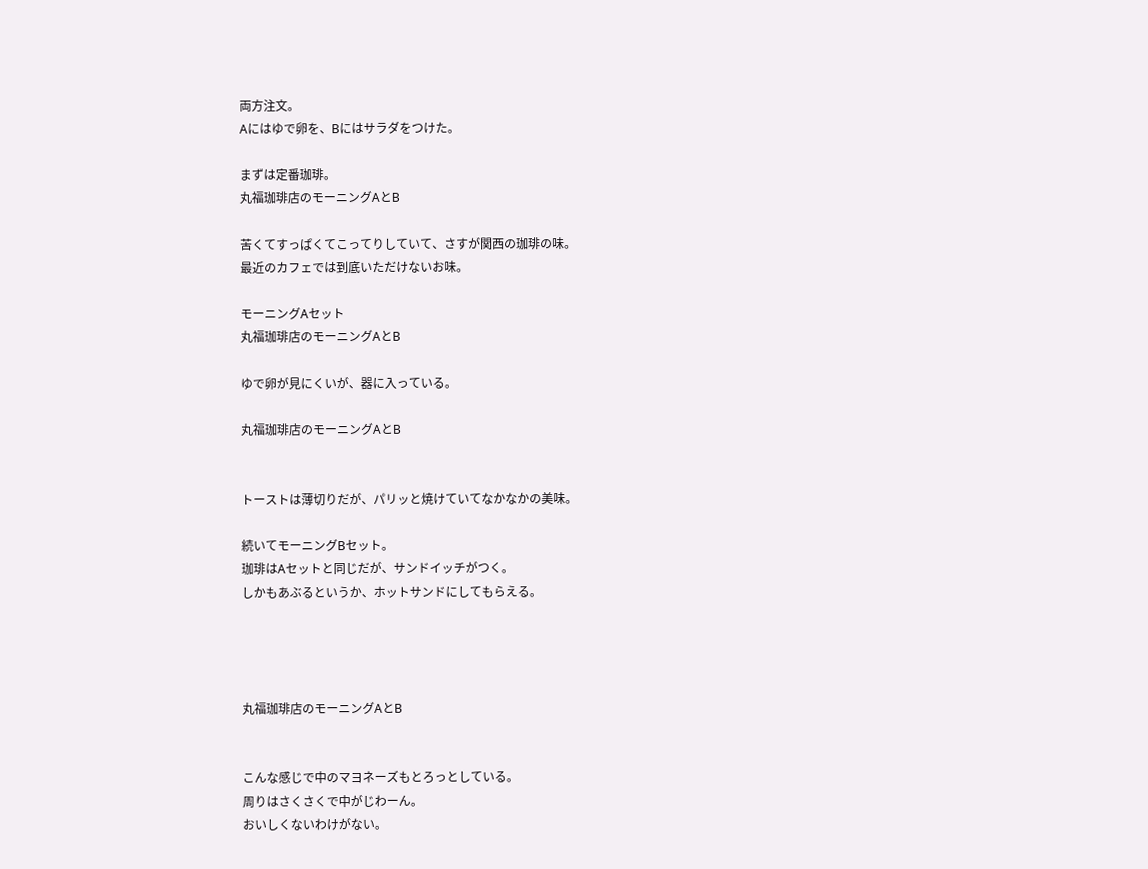両方注文。
Aにはゆで卵を、Bにはサラダをつけた。

まずは定番珈琲。
丸福珈琲店のモーニングAとB

苦くてすっぱくてこってりしていて、さすが関西の珈琲の味。
最近のカフェでは到底いただけないお味。

モーニングAセット
丸福珈琲店のモーニングAとB

ゆで卵が見にくいが、器に入っている。

丸福珈琲店のモーニングAとB


トーストは薄切りだが、パリッと焼けていてなかなかの美味。

続いてモーニングBセット。
珈琲はAセットと同じだが、サンドイッチがつく。
しかもあぶるというか、ホットサンドにしてもらえる。




丸福珈琲店のモーニングAとB


こんな感じで中のマヨネーズもとろっとしている。
周りはさくさくで中がじわーん。
おいしくないわけがない。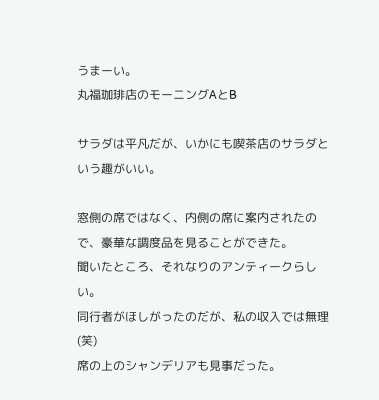うまーい。
丸福珈琲店のモーニングAとB

サラダは平凡だが、いかにも喫茶店のサラダという趣がいい。

窓側の席ではなく、内側の席に案内されたので、豪華な調度品を見ることができた。
聞いたところ、それなりのアンティークらしい。
同行者がほしがったのだが、私の収入では無理(笑)
席の上のシャンデリアも見事だった。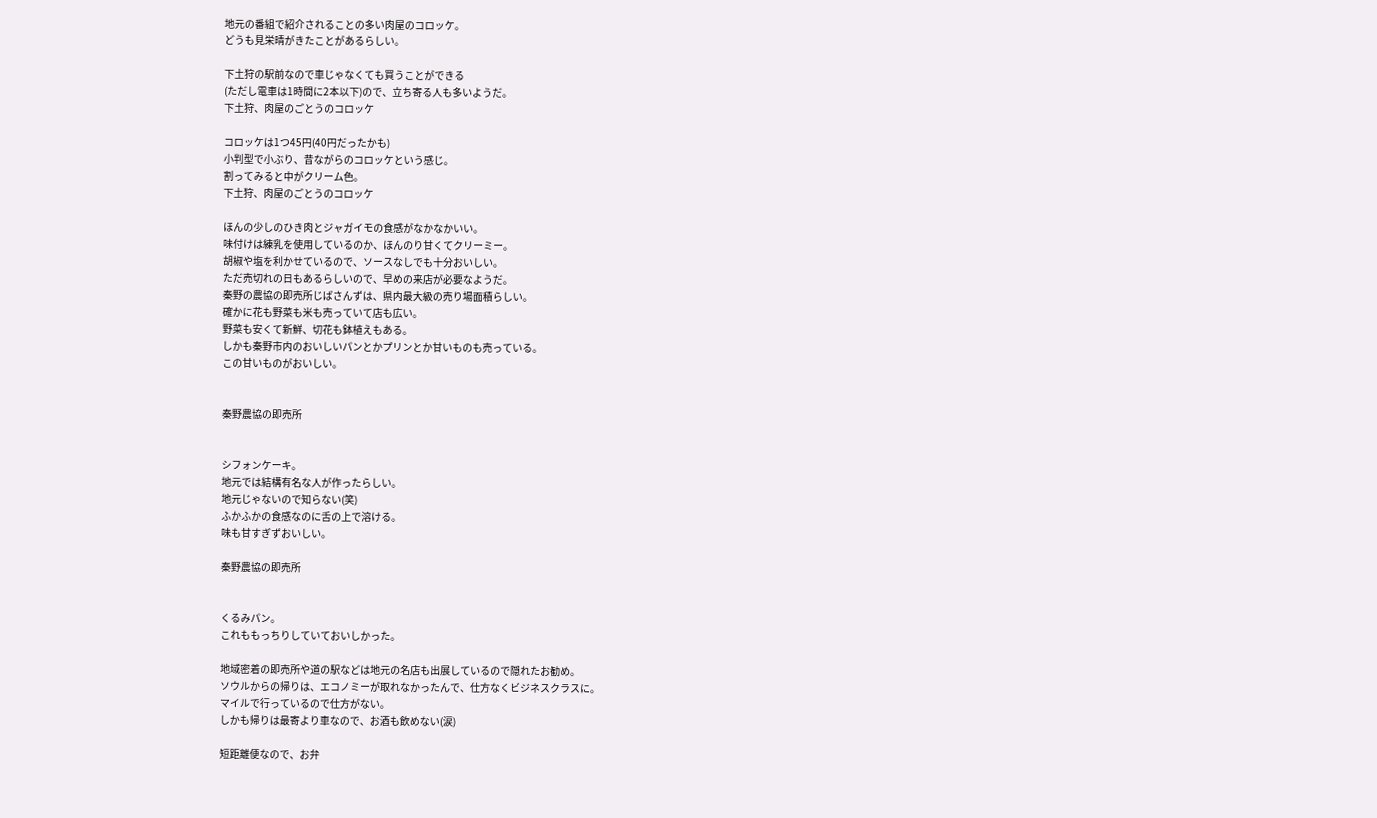地元の番組で紹介されることの多い肉屋のコロッケ。
どうも見栄晴がきたことがあるらしい。

下土狩の駅前なので車じゃなくても買うことができる
(ただし電車は1時間に2本以下)ので、立ち寄る人も多いようだ。
下土狩、肉屋のごとうのコロッケ

コロッケは1つ45円(40円だったかも)
小判型で小ぶり、昔ながらのコロッケという感じ。
割ってみると中がクリーム色。
下土狩、肉屋のごとうのコロッケ

ほんの少しのひき肉とジャガイモの食感がなかなかいい。
味付けは練乳を使用しているのか、ほんのり甘くてクリーミー。
胡椒や塩を利かせているので、ソースなしでも十分おいしい。
ただ売切れの日もあるらしいので、早めの来店が必要なようだ。
秦野の農協の即売所じばさんずは、県内最大級の売り場面積らしい。
確かに花も野菜も米も売っていて店も広い。
野菜も安くて新鮮、切花も鉢植えもある。
しかも秦野市内のおいしいパンとかプリンとか甘いものも売っている。
この甘いものがおいしい。


秦野農協の即売所


シフォンケーキ。
地元では結構有名な人が作ったらしい。
地元じゃないので知らない(笑)
ふかふかの食感なのに舌の上で溶ける。
味も甘すぎずおいしい。

秦野農協の即売所


くるみパン。
これももっちりしていておいしかった。

地域密着の即売所や道の駅などは地元の名店も出展しているので隠れたお勧め。
ソウルからの帰りは、エコノミーが取れなかったんで、仕方なくビジネスクラスに。
マイルで行っているので仕方がない。
しかも帰りは最寄より車なので、お酒も飲めない(涙)

短距離便なので、お弁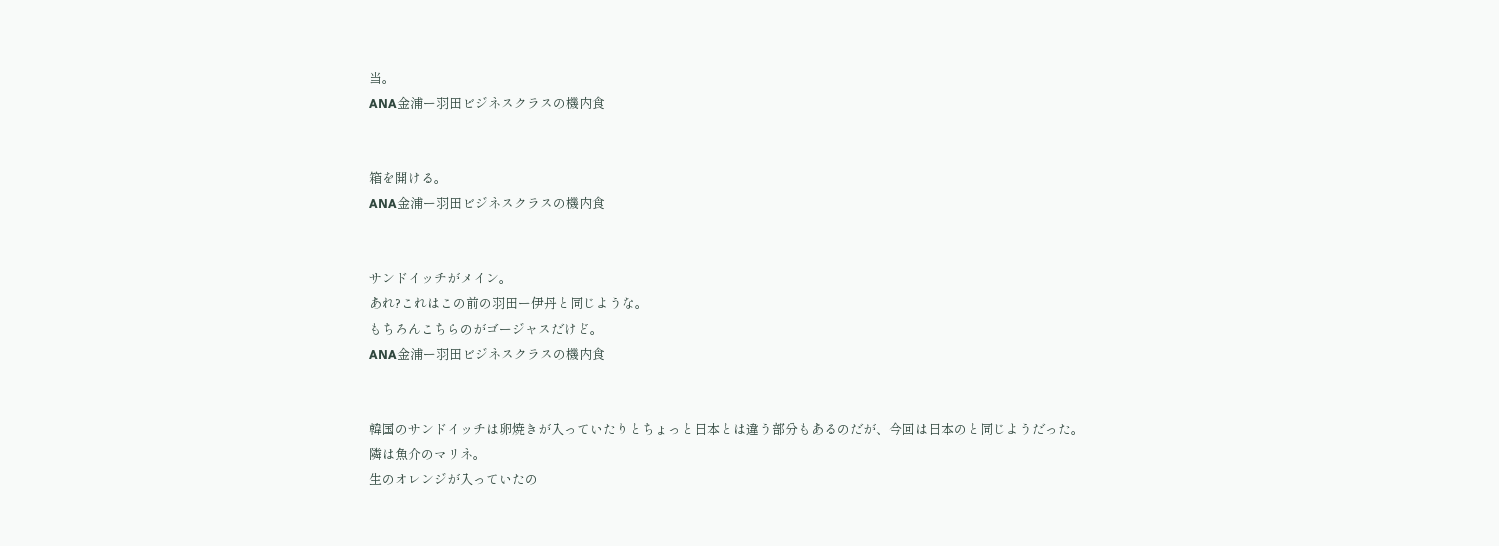当。
ANA金浦ー羽田ビジネスクラスの機内食


箱を開ける。
ANA金浦ー羽田ビジネスクラスの機内食


サンドイッチがメイン。
あれ?これはこの前の羽田ー伊丹と同じような。
もちろんこちらのがゴージャスだけど。
ANA金浦ー羽田ビジネスクラスの機内食


韓国のサンドイッチは卵焼きが入っていたりとちょっと日本とは違う部分もあるのだが、今回は日本のと同じようだった。
隣は魚介のマリネ。
生のオレンジが入っていたの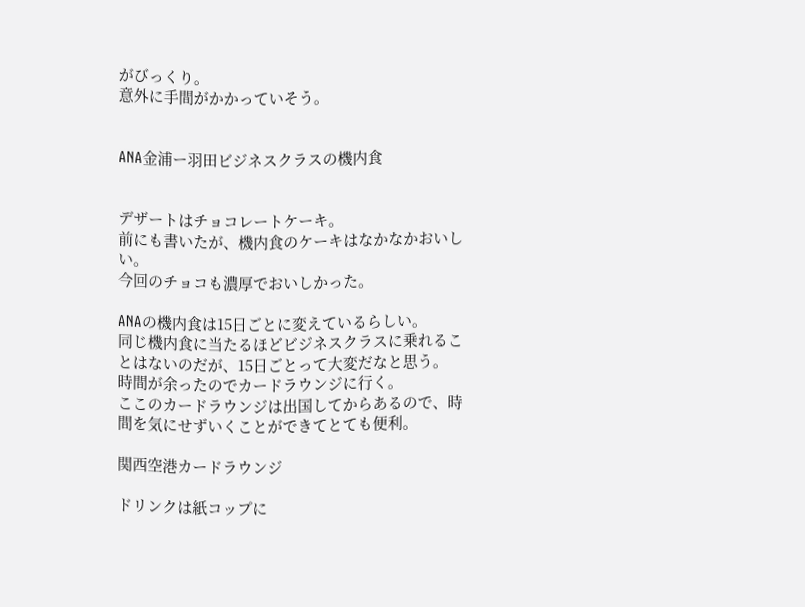がびっくり。
意外に手間がかかっていそう。


ANA金浦ー羽田ビジネスクラスの機内食


デザートはチョコレートケーキ。
前にも書いたが、機内食のケーキはなかなかおいしい。
今回のチョコも濃厚でおいしかった。

ANAの機内食は15日ごとに変えているらしい。
同じ機内食に当たるほどビジネスクラスに乗れることはないのだが、15日ごとって大変だなと思う。
時間が余ったのでカードラウンジに行く。
ここのカードラウンジは出国してからあるので、時間を気にせずいくことができてとても便利。

関西空港カードラウンジ

ドリンクは紙コップに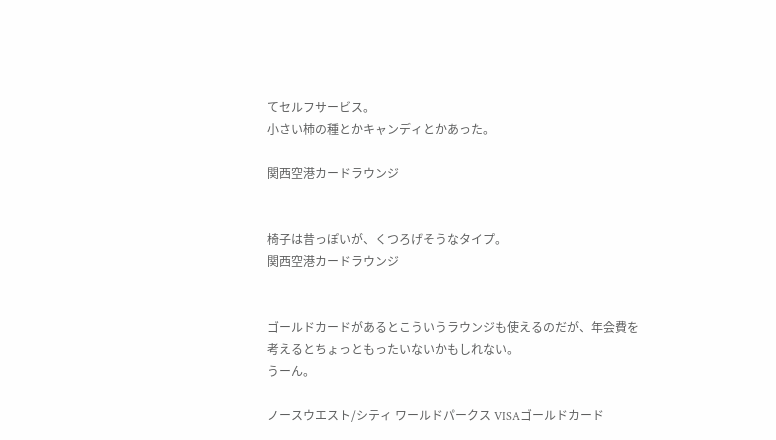てセルフサービス。
小さい柿の種とかキャンディとかあった。

関西空港カードラウンジ


椅子は昔っぽいが、くつろげそうなタイプ。
関西空港カードラウンジ


ゴールドカードがあるとこういうラウンジも使えるのだが、年会費を考えるとちょっともったいないかもしれない。
うーん。

ノースウエスト/シティ ワールドパークス VISAゴールドカード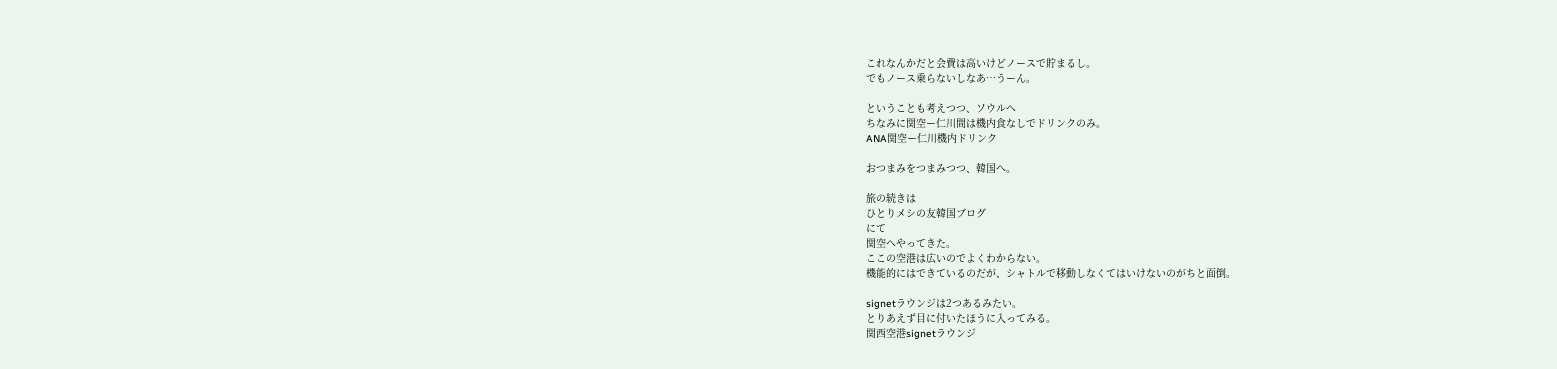これなんかだと会費は高いけどノースで貯まるし。
でもノース乗らないしなあ…うーん。

ということも考えつつ、ソウルへ
ちなみに関空ー仁川間は機内食なしでドリンクのみ。
ANA関空ー仁川機内ドリンク

おつまみをつまみつつ、韓国へ。

旅の続きは
ひとりメシの友韓国ブログ
にて
関空へやってきた。
ここの空港は広いのでよくわからない。
機能的にはできているのだが、シャトルで移動しなくてはいけないのがちと面倒。

signetラウンジは2つあるみたい。
とりあえず目に付いたほうに入ってみる。
関西空港signetラウンジ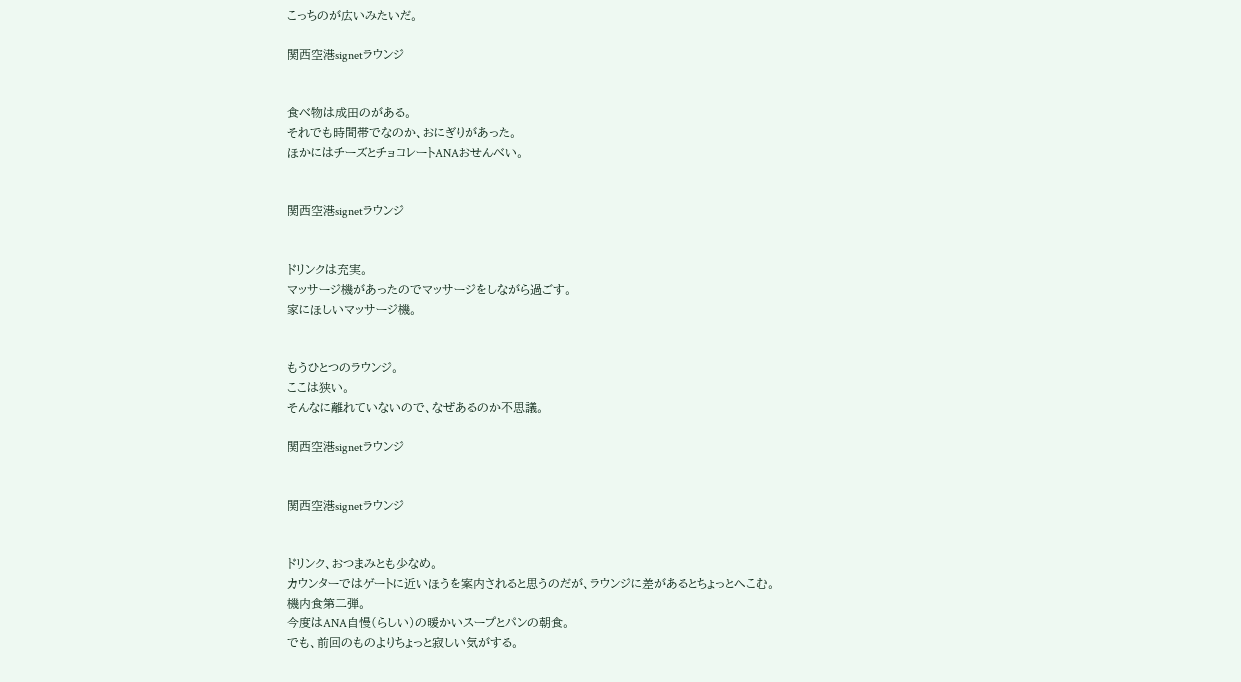こっちのが広いみたいだ。

関西空港signetラウンジ


食べ物は成田のがある。
それでも時間帯でなのか、おにぎりがあった。
ほかにはチーズとチョコレートANAおせんべい。


関西空港signetラウンジ


ドリンクは充実。
マッサージ機があったのでマッサージをしながら過ごす。
家にほしいマッサージ機。


もうひとつのラウンジ。
ここは狭い。
そんなに離れていないので、なぜあるのか不思議。

関西空港signetラウンジ


関西空港signetラウンジ


ドリンク、おつまみとも少なめ。
カウンターではゲートに近いほうを案内されると思うのだが、ラウンジに差があるとちょっとへこむ。
機内食第二弾。
今度はANA自慢(らしい)の暖かいスープとパンの朝食。
でも、前回のものよりちょっと寂しい気がする。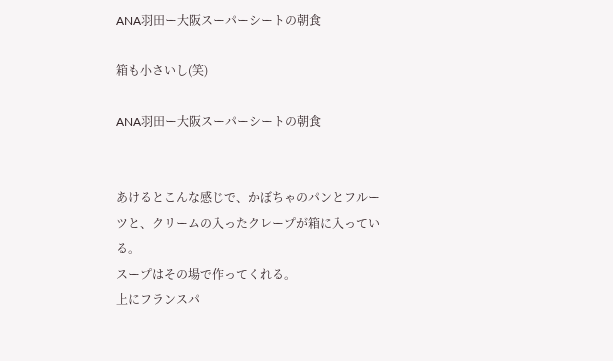ANA羽田ー大阪スーパーシートの朝食

箱も小さいし(笑)

ANA羽田ー大阪スーパーシートの朝食


あけるとこんな感じで、かぼちゃのパンとフルーツと、クリームの入ったクレープが箱に入っている。
スープはその場で作ってくれる。
上にフランスパ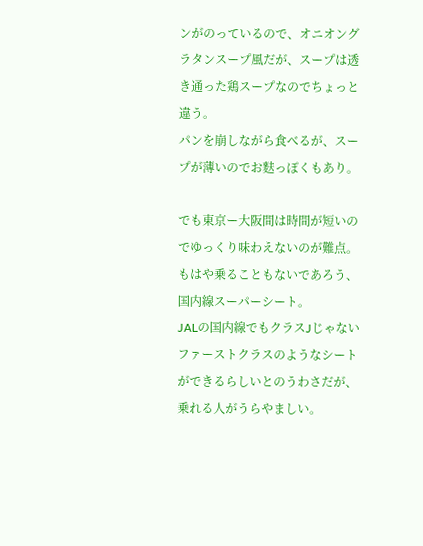ンがのっているので、オニオングラタンスープ風だが、スープは透き通った鶏スープなのでちょっと違う。
パンを崩しながら食べるが、スープが薄いのでお麩っぽくもあり。

でも東京ー大阪間は時間が短いのでゆっくり味わえないのが難点。
もはや乗ることもないであろう、国内線スーパーシート。
JALの国内線でもクラスJじゃないファーストクラスのようなシートができるらしいとのうわさだが、乗れる人がうらやましい。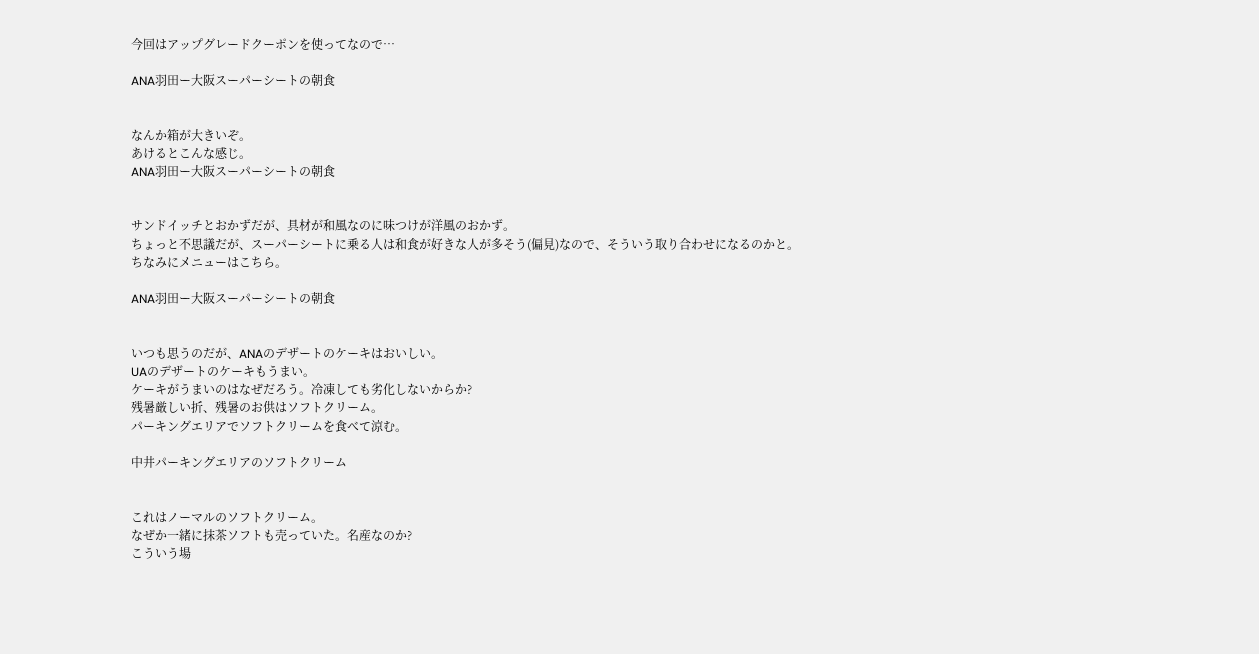今回はアップグレードクーポンを使ってなので…

ANA羽田ー大阪スーパーシートの朝食


なんか箱が大きいぞ。
あけるとこんな感じ。
ANA羽田ー大阪スーパーシートの朝食


サンドイッチとおかずだが、具材が和風なのに味つけが洋風のおかず。
ちょっと不思議だが、スーパーシートに乗る人は和食が好きな人が多そう(偏見)なので、そういう取り合わせになるのかと。
ちなみにメニューはこちら。

ANA羽田ー大阪スーパーシートの朝食


いつも思うのだが、ANAのデザートのケーキはおいしい。
UAのデザートのケーキもうまい。
ケーキがうまいのはなぜだろう。冷凍しても劣化しないからか?
残暑厳しい折、残暑のお供はソフトクリーム。
パーキングエリアでソフトクリームを食べて涼む。

中井パーキングエリアのソフトクリーム


これはノーマルのソフトクリーム。
なぜか一緒に抹茶ソフトも売っていた。名産なのか?
こういう場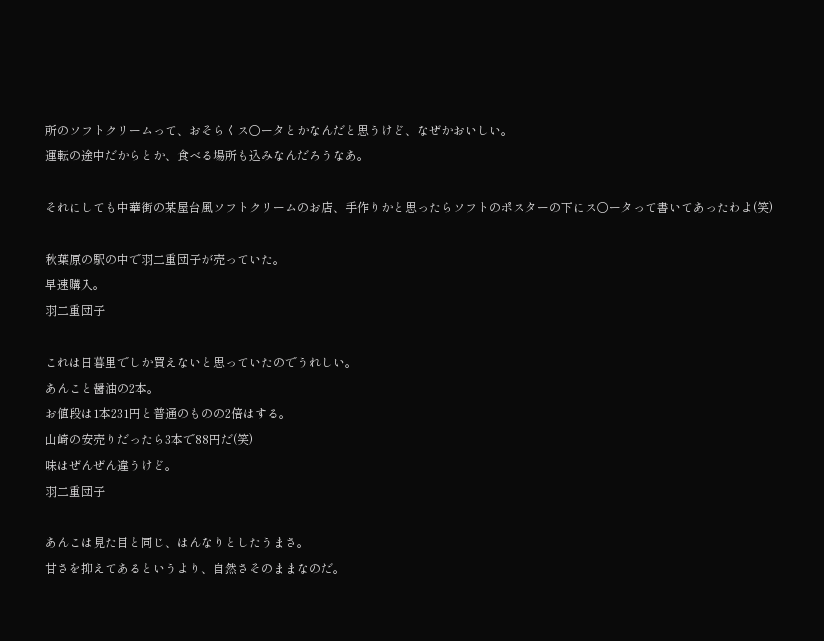所のソフトクリームって、おそらくス○ータとかなんだと思うけど、なぜかおいしい。
運転の途中だからとか、食べる場所も込みなんだろうなあ。

それにしても中華街の某屋台風ソフトクリームのお店、手作りかと思ったらソフトのポスターの下にス○ータって書いてあったわよ(笑)

秋葉原の駅の中で羽二重団子が売っていた。
早速購入。
羽二重団子

これは日暮里でしか買えないと思っていたのでうれしい。
あんこと醤油の2本。
お値段は1本231円と普通のものの2倍はする。
山崎の安売りだったら3本で88円だ(笑)
味はぜんぜん違うけど。
羽二重団子

あんこは見た目と同じ、はんなりとしたうまさ。
甘さを抑えてあるというより、自然さそのままなのだ。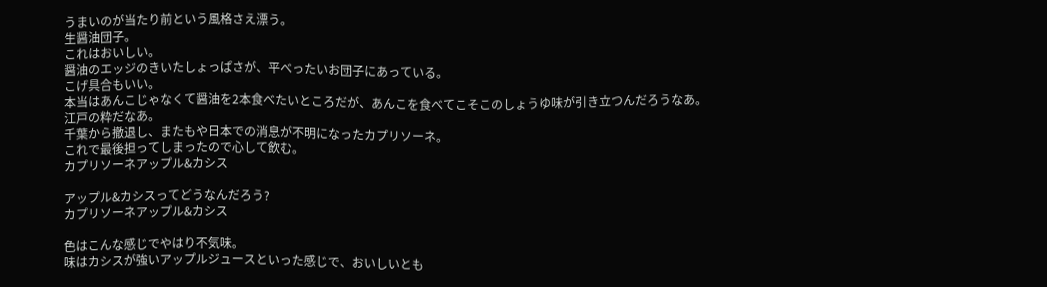うまいのが当たり前という風格さえ漂う。
生醤油団子。
これはおいしい。
醤油のエッジのきいたしょっぱさが、平べったいお団子にあっている。
こげ具合もいい。
本当はあんこじゃなくて醤油を2本食べたいところだが、あんこを食べてこそこのしょうゆ味が引き立つんだろうなあ。
江戸の粋だなあ。
千葉から撤退し、またもや日本での消息が不明になったカプリソーネ。
これで最後担ってしまったので心して飲む。
カプリソーネアップル&カシス

アップル&カシスってどうなんだろう?
カプリソーネアップル&カシス

色はこんな感じでやはり不気味。
味はカシスが強いアップルジュースといった感じで、おいしいとも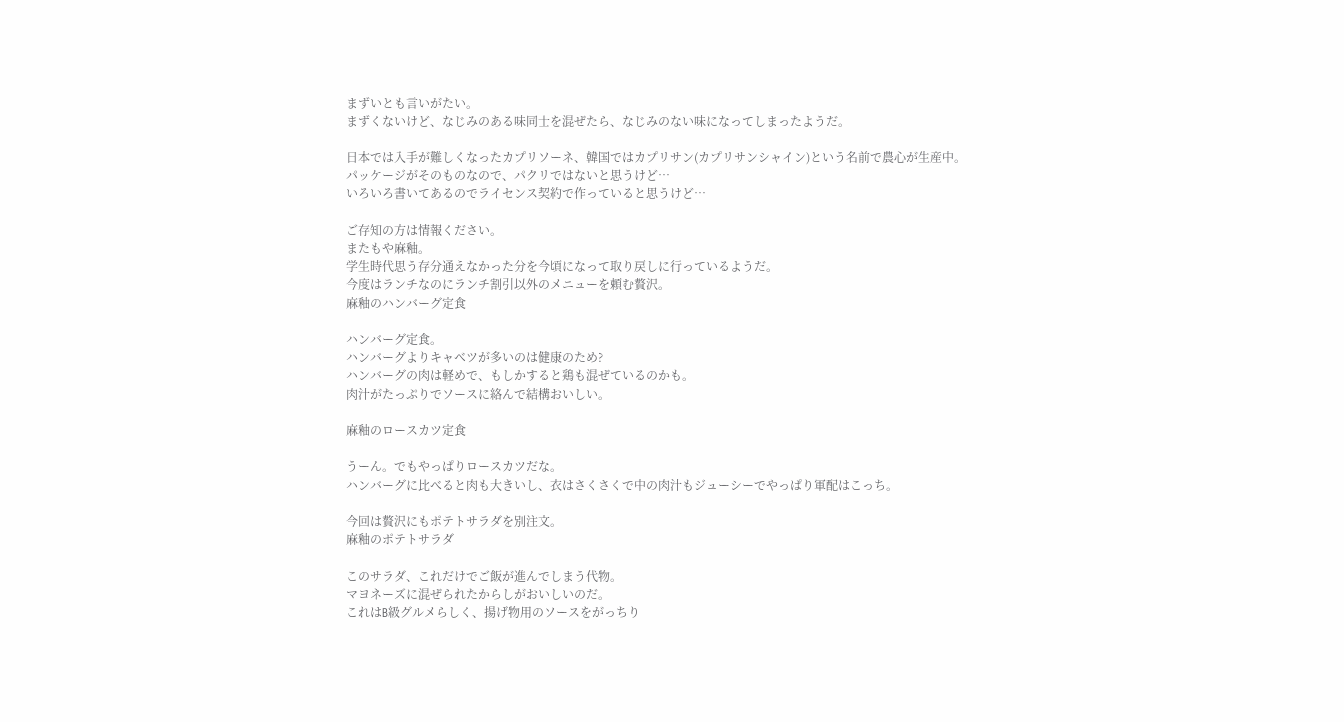まずいとも言いがたい。
まずくないけど、なじみのある味同士を混ぜたら、なじみのない味になってしまったようだ。

日本では入手が難しくなったカプリソーネ、韓国ではカプリサン(カプリサンシャイン)という名前で農心が生産中。
パッケージがそのものなので、パクリではないと思うけど…
いろいろ書いてあるのでライセンス契約で作っていると思うけど…

ご存知の方は情報ください。
またもや麻釉。
学生時代思う存分通えなかった分を今頃になって取り戻しに行っているようだ。
今度はランチなのにランチ割引以外のメニューを頼む贅沢。
麻釉のハンバーグ定食

ハンバーグ定食。
ハンバーグよりキャベツが多いのは健康のため?
ハンバーグの肉は軽めで、もしかすると鶏も混ぜているのかも。
肉汁がたっぷりでソースに絡んで結構おいしい。

麻釉のロースカツ定食

うーん。でもやっぱりロースカツだな。
ハンバーグに比べると肉も大きいし、衣はさくさくで中の肉汁もジューシーでやっぱり軍配はこっち。

今回は贅沢にもポテトサラダを別注文。
麻釉のポテトサラダ

このサラダ、これだけでご飯が進んでしまう代物。
マヨネーズに混ぜられたからしがおいしいのだ。
これはB級グルメらしく、揚げ物用のソースをがっちり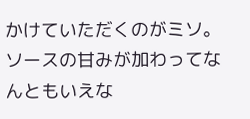かけていただくのがミソ。
ソースの甘みが加わってなんともいえな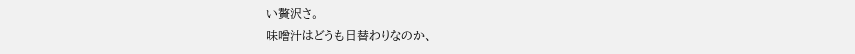い贅沢さ。
味噌汁はどうも日替わりなのか、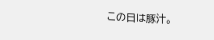この日は豚汁。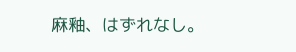麻釉、はずれなし。